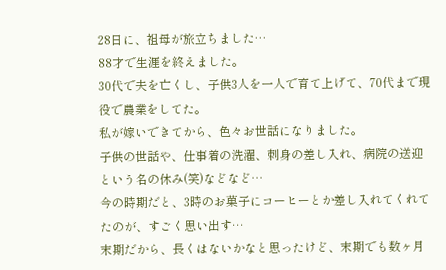28日に、祖母が旅立ちました…
88才で生涯を終えました。
30代で夫を亡くし、子供3人を一人で育て上げて、70代まで現役で農業をしてた。
私が嫁いできてから、色々お世話になりました。
子供の世話や、仕事着の洗濯、刺身の差し入れ、病院の送迎という名の休み(笑)などなど…
今の時期だと、3時のお菓子にコーヒーとか差し入れてくれてたのが、すごく思い出す…
末期だから、長くはないかなと思ったけど、末期でも数ヶ月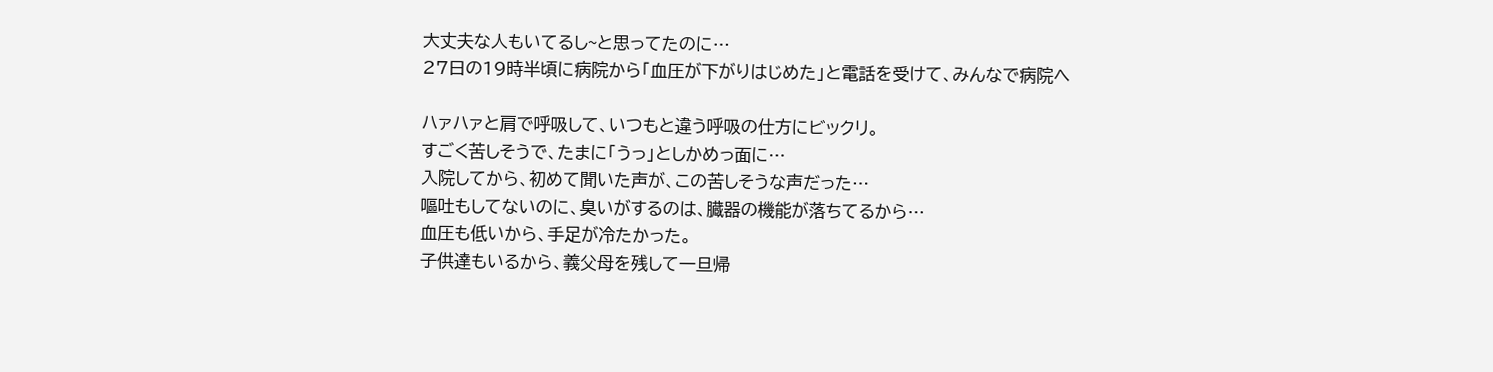大丈夫な人もいてるし~と思ってたのに…
27日の19時半頃に病院から「血圧が下がりはじめた」と電話を受けて、みんなで病院へ

ハァハァと肩で呼吸して、いつもと違う呼吸の仕方にビックリ。
すごく苦しそうで、たまに「うっ」としかめっ面に…
入院してから、初めて聞いた声が、この苦しそうな声だった…
嘔吐もしてないのに、臭いがするのは、臓器の機能が落ちてるから…
血圧も低いから、手足が冷たかった。
子供達もいるから、義父母を残して一旦帰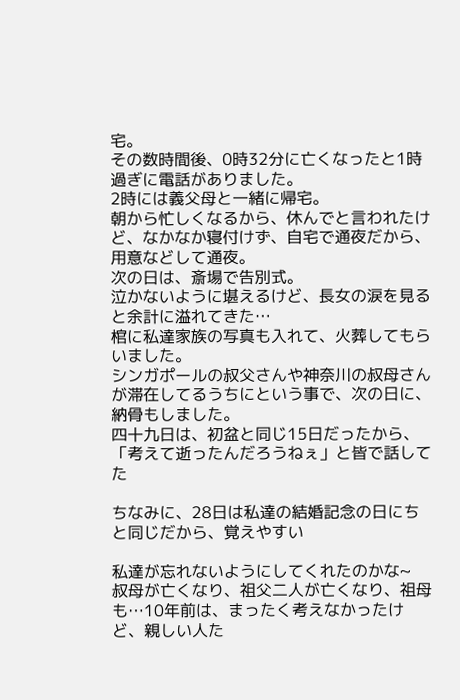宅。
その数時間後、0時32分に亡くなったと1時過ぎに電話がありました。
2時には義父母と一緒に帰宅。
朝から忙しくなるから、休んでと言われたけど、なかなか寝付けず、自宅で通夜だから、用意などして通夜。
次の日は、斎場で告別式。
泣かないように堪えるけど、長女の涙を見ると余計に溢れてきた…
棺に私達家族の写真も入れて、火葬してもらいました。
シンガポールの叔父さんや神奈川の叔母さんが滞在してるうちにという事で、次の日に、納骨もしました。
四十九日は、初盆と同じ15日だったから、「考えて逝ったんだろうねぇ」と皆で話してた

ちなみに、28日は私達の結婚記念の日にちと同じだから、覚えやすい

私達が忘れないようにしてくれたのかな~
叔母が亡くなり、祖父二人が亡くなり、祖母も…10年前は、まったく考えなかったけど、親しい人た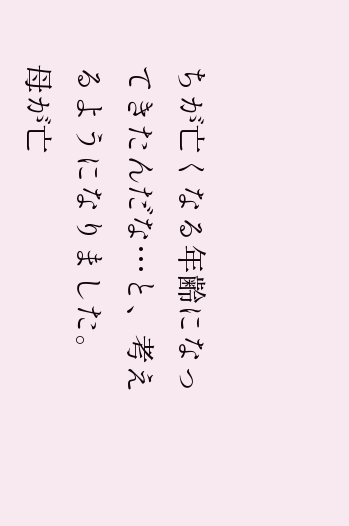ちが亡くなる年齢になってきたんだな…と、考えるようになりました。
母が亡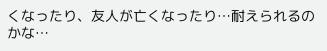くなったり、友人が亡くなったり…耐えられるのかな…